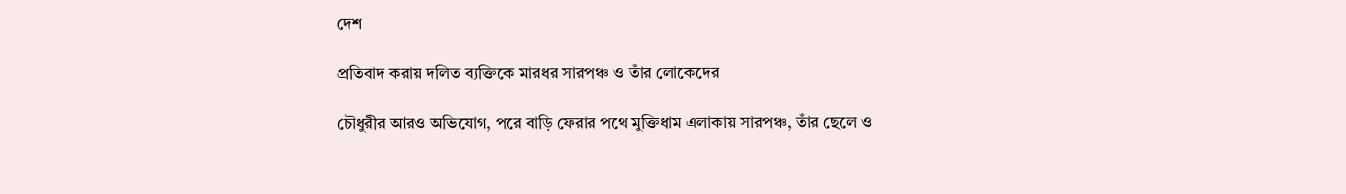দেশ

প্রতিবাদ করায় দলিত ব্যক্তিকে মারধর সারপঞ্চ ও তাঁর লোকেদের

চৌধুরীর আরও অভিযোগ, পরে বাড়ি ফেরার পথে মুক্তিধাম এলাকায় সারপঞ্চ, তাঁর ছেলে ও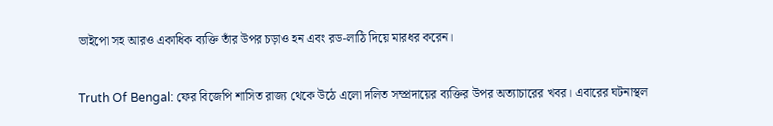ভাইপো সহ আরও একাধিক ব্যক্তি তাঁর উপর চড়াও হন এবং রড-লাঠি দিয়ে মারধর করেন।

Truth Of Bengal: ফের বিজেপি শাসিত রাজ্য থেকে উঠে এলো দলিত সম্প্রদায়ের ব্যক্তির উপর অত্যাচারের খবর। এবারের ঘটনাস্থল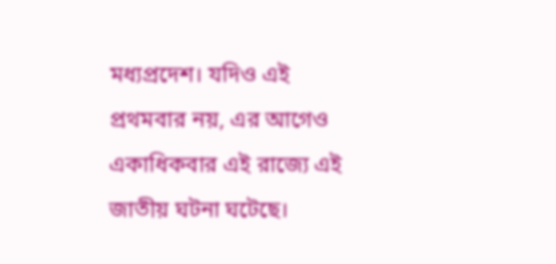মধ্যপ্রদেশ। যদিও এই প্রথমবার নয়, এর আগেও একাধিকবার এই রাজ্যে এই জাতীয় ঘটনা ঘটেছে।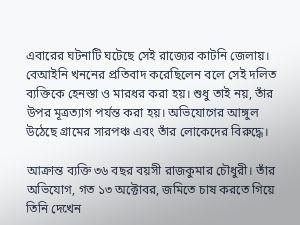এবারের ঘটনাটি ঘটেছে সেই রাজ্যের কাটনি জেলায়। বেআইনি খননের প্রতিবাদ করেছিলেন বলে সেই দলিত ব্যক্তিকে হেনস্তা ও মারধর করা হয়। শুধু তাই নয়, তাঁর উপর মূত্রত্যাগ পর্যন্ত করা হয়। অভিযোগের আঙ্গুল উঠেছে গ্রামের সারপঞ্চ এবং তাঁর লোকেদের বিরুদ্ধে।

আক্রান্ত ব্যক্তি ৩৬ বছর বয়সী রাজকুমার চৌধুরী। তাঁর অভিযোগ, গত ১৩ অক্টোবর, জমিতে চাষ করতে গিয়ে তিনি দেখেন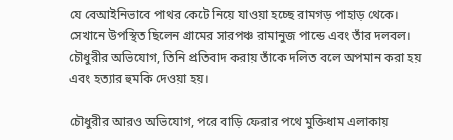যে বেআইনিভাবে পাথর কেটে নিয়ে যাওয়া হচ্ছে রামগড় পাহাড় থেকে। সেখানে উপস্থিত ছিলেন গ্রামের সারপঞ্চ রামানুজ পান্ডে এবং তাঁর দলবল। চৌধুরীর অভিযোগ, তিনি প্রতিবাদ করায় তাঁকে দলিত বলে অপমান করা হয় এবং হত্যার হুমকি দেওয়া হয়।

চৌধুরীর আরও অভিযোগ, পরে বাড়ি ফেরার পথে মুক্তিধাম এলাকায়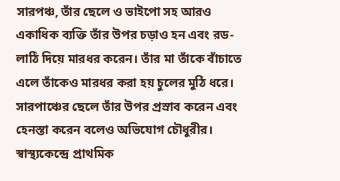সারপঞ্চ, তাঁর ছেলে ও ভাইপো সহ আরও একাধিক ব্যক্তি তাঁর উপর চড়াও হন এবং রড-লাঠি দিয়ে মারধর করেন। তাঁর মা তাঁকে বাঁচাতে এলে তাঁকেও মারধর করা হয় চুলের মুঠি ধরে। সারপাঞ্চের ছেলে তাঁর উপর প্রস্রাব করেন এবং হেনস্তা করেন বলেও অভিযোগ চৌধুরীর। স্বাস্থ্যকেন্দ্রে প্রাথমিক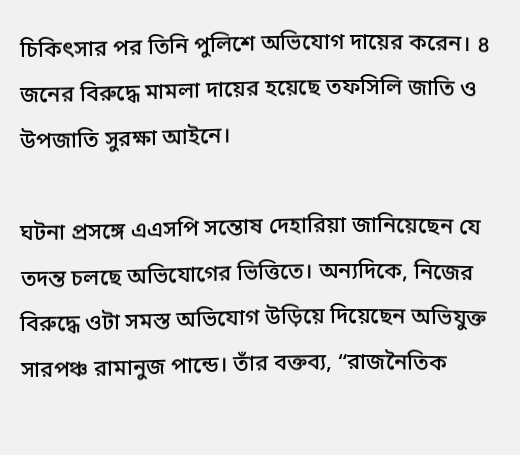চিকিৎসার পর তিনি পুলিশে অভিযোগ দায়ের করেন। ৪ জনের বিরুদ্ধে মামলা দায়ের হয়েছে তফসিলি জাতি ও উপজাতি সুরক্ষা আইনে।

ঘটনা প্রসঙ্গে এএসপি সন্তোষ দেহারিয়া জানিয়েছেন যে তদন্ত চলছে অভিযোগের ভিত্তিতে। অন্যদিকে, নিজের বিরুদ্ধে ওটা সমস্ত অভিযোগ উড়িয়ে দিয়েছেন অভিযুক্ত সারপঞ্চ রামানুজ পান্ডে। তাঁর বক্তব্য, “রাজনৈতিক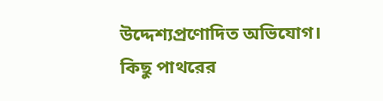উদ্দেশ্যপ্রণোদিত অভিযোগ। কিছু পাথরের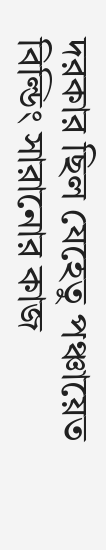দরকার ছিল যেহেতু পঞ্চায়েত বিল্ডিং সারানোর কাজ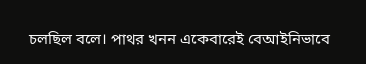চলছিল বলে। পাথর খনন একেবারেই বেআইনিভাবে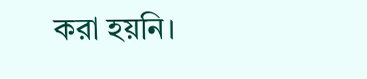করা হয়নি।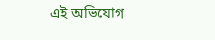এই অভিযোগ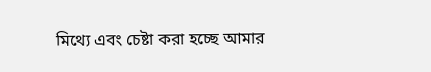মিথ্যে এবং চেষ্টা করা হচ্ছে আমার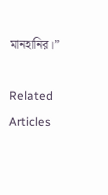মানহানির।”

Related Articles